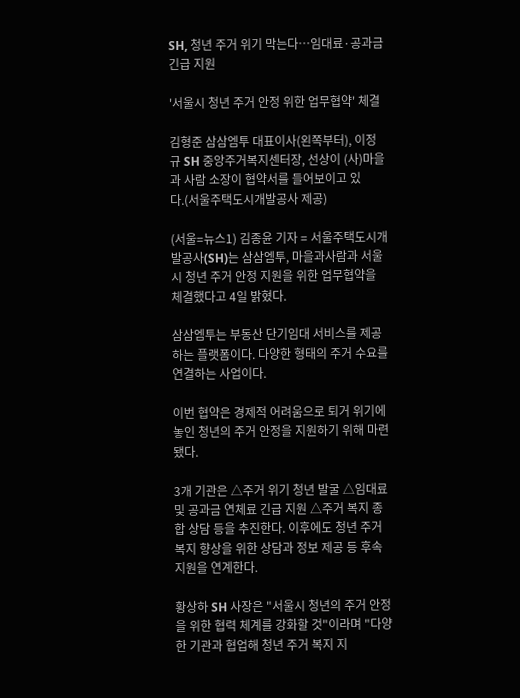SH, 청년 주거 위기 막는다…임대료·공과금 긴급 지원

'서울시 청년 주거 안정 위한 업무협약' 체결

김형준 삼삼엠투 대표이사(왼쪽부터), 이정규 SH 중앙주거복지센터장, 선상이 (사)마을과 사람 소장이 협약서를 들어보이고 있다.(서울주택도시개발공사 제공)

(서울=뉴스1) 김종윤 기자 = 서울주택도시개발공사(SH)는 삼삼엠투, 마을과사람과 서울시 청년 주거 안정 지원을 위한 업무협약을 체결했다고 4일 밝혔다.

삼삼엠투는 부동산 단기임대 서비스를 제공하는 플랫폼이다. 다양한 형태의 주거 수요를 연결하는 사업이다.

이번 협약은 경제적 어려움으로 퇴거 위기에 놓인 청년의 주거 안정을 지원하기 위해 마련됐다.

3개 기관은 △주거 위기 청년 발굴 △임대료 및 공과금 연체료 긴급 지원 △주거 복지 종합 상담 등을 추진한다. 이후에도 청년 주거 복지 향상을 위한 상담과 정보 제공 등 후속 지원을 연계한다.

황상하 SH 사장은 "서울시 청년의 주거 안정을 위한 협력 체계를 강화할 것"이라며 "다양한 기관과 협업해 청년 주거 복지 지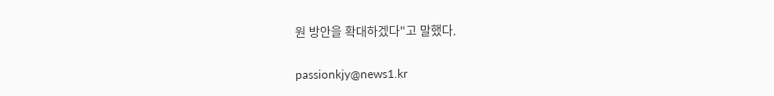원 방안을 확대하겠다"고 말했다.

passionkjy@news1.kr